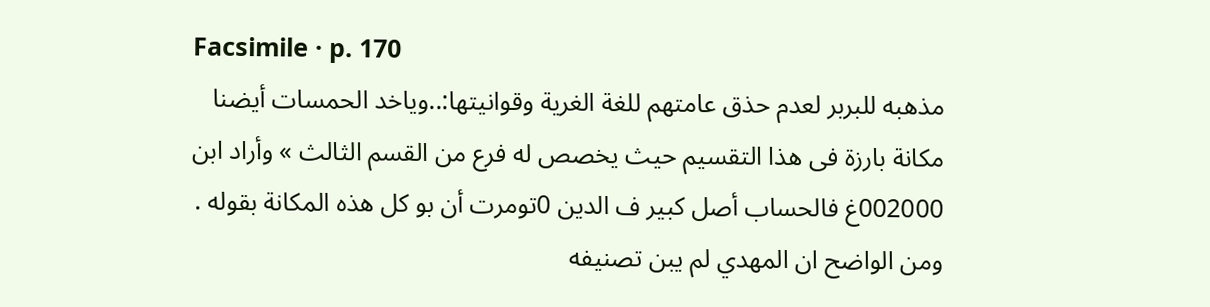Facsimile · p. 170
مذهبه للبربر لعدم حذق عامتهم للغة الغرية وقوانيتها:..وياخد الحمسات أيضنا مكانة بارزة فى هذا التقسيم حيث يخصص له فرع من القسم الثالث » وأراد ابن 002000غ فالحساب أصل كبير ف الدين 0تومرت أن بو كل هذه المكانة بقوله .
ومن الواضح ان المهدي لم يبن تصنيفه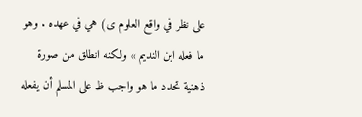على نظر في واقع العلوم ى) هي في عهده . وهو ما فعله ابن النديم » ولكنه انطلق من صورة ذهنية تحدد ما هو واجب ظ على المسلم أن يفعله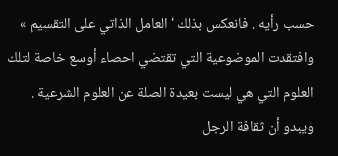حسب رأيه . فانعكس بذلك 'العامل الذاتي على التقسيم » وافتقدت الموضوعية التي تقتضي احصاء أوسع خاصة لتلك العلوم التي هي ليست بعيدة الصلة عن العلوم الشرعية . ويبدو أن ثقافة الرجل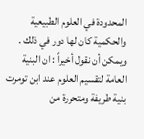المحدودة في العلوم الطبيعية والحكمية كان لها دور في ذلك .
ويمكن أن نقول أخيراً : ان البنية العامة لتقسيم العلوم عند ابن تومرت بنية طريفة ومتحررة من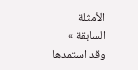الأمثلة السابقة » وقد استمدها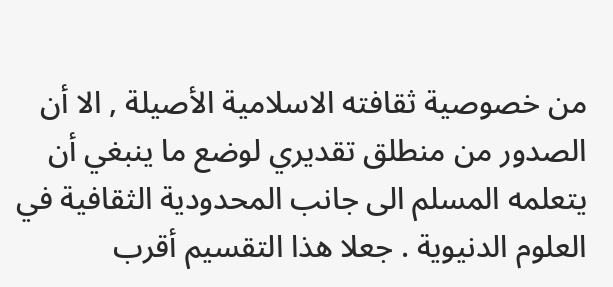من خصوصية ثقافته الاسلامية الأصيلة , الا أن الصدور من منطلق تقديري لوضع ما ينبغي أن يتعلمه المسلم الى جانب المحدودية الثقافية في العلوم الدنيوية . جعلا هذا التقسيم أقرب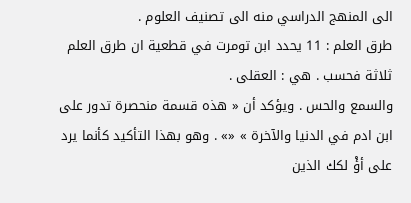الى المنهج الدراسي منه الى تصنيف العلوم .
طرق العلم : 11 يحدد ابن تومرت في قطعية ان طرق العلم ثلاثة فحسب . هي : العقلى .
والسمع والحس . ويؤكد أن « هذه قسمة منحصرة تدور على ابن ادم في الدنيا والآخرة » «» . وهو بهذا التأكيد كأنما يرد على أؤْ لكك الذين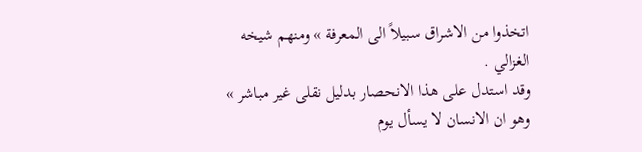اتخذوا من الاشراق سبيلاً الى المعرفة » ومنهم شيخه الغزالي .
وقد استدل على هذا الانحصار بدليل نقلى غير مباشر » وهو ان الانسان لا يسأل يوم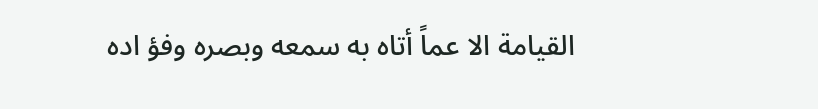القيامة الا عماً أتاه به سمعه وبصره وفؤ اده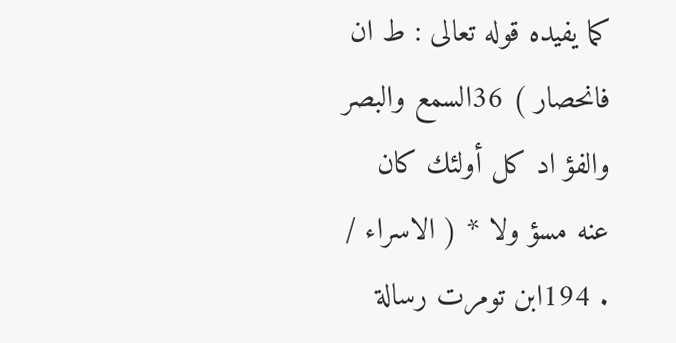كما يفيده قوله تعالى : ط ان فانحصار ) 36السمع والبصر والفؤ اد كل أولئك كان عنه مسؤ ولا * ( الاسراء / . 194ابن تومرت رسالة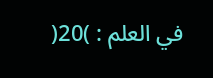في العلم : )20(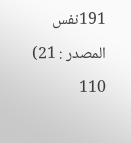191نفس المصدر : 21) 110